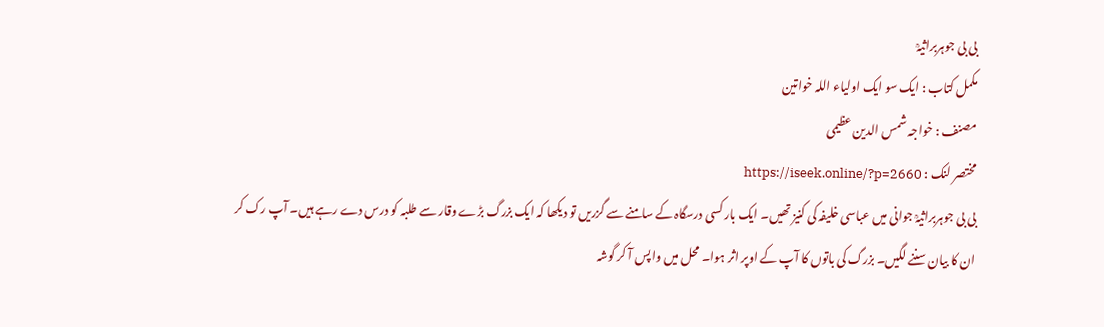بی بی جوہربراثیہؒ
مکمل کتاب : ایک سو ایک اولیاء اللہ خواتین
مصنف : خواجہ شمس الدین عظیمی
مختصر لنک : https://iseek.online/?p=2660
بی بی جوہربراثیہؒ جوانی میں عباسی خلیفہ کی کنیز تھیں۔ ایک بار کسی درسگاہ کے سامنے سے گزریں تو دیکھا کہ ایک بزرگ بڑے وقار سے طلبہ کو درس دے رہے ہیں۔ آپ رک کر ان کا بیان سننے لگیں۔ بزرگ کی باتوں کا آپ کے اوپر اثر ہوا۔ محل میں واپس آ کر گوشہ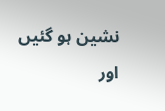نشین ہو گئیں اور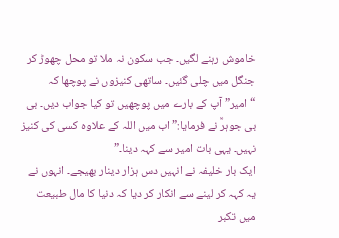خاموش رہنے لگیں۔ جب سکون نہ ملا تو محل چھوڑ کر جنگل میں چلی گئیں۔ ساتھی کنیزوں نے پوچھا کہ “امیر” آپ کے بارے میں پوچھیں تو کیا جواب دیں۔ بی بی جوہرؒ نے فرمایا:”اب میں اللہ کے علاوہ کسی کی کنیز نہیں۔ یہی بات امیر سے کہہ دینا۔”
ایک بار خلیفہ نے انہیں دس ہزار دینار بھیجے۔ انہوں نے یہ کہہ کر لینے سے انکار کر دیا کہ دنیا کا مال طبیعت میں تکبر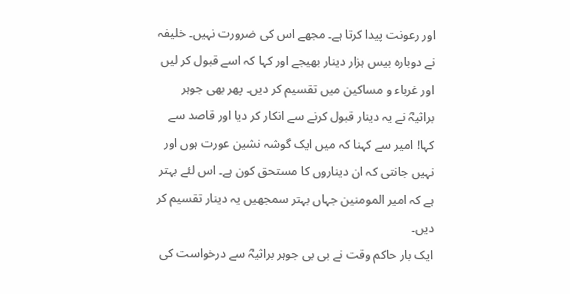اور رعونت پیدا کرتا ہے۔ مجھے اس کی ضرورت نہیں۔ خلیفہ نے دوبارہ بیس ہزار دینار بھیجے اور کہا کہ اسے قبول کر لیں اور غرباء و مساکین میں تقسیم کر دیں۔ پھر بھی جوہر براثیہؓ نے یہ دینار قبول کرنے سے انکار کر دیا اور قاصد سے کہا! امیر سے کہنا کہ میں ایک گوشہ نشین عورت ہوں اور نہیں جانتی کہ ان دیناروں کا مستحق کون ہے۔ اس لئے بہتر ہے کہ امیر المومنین جہاں بہتر سمجھیں یہ دینار تقسیم کر دیں۔
ایک بار حاکم وقت نے بی بی جوہر براثیہؓ سے درخواست کی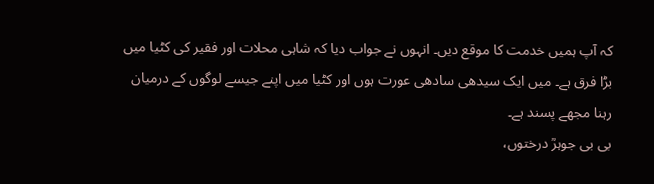کہ آپ ہمیں خدمت کا موقع دیں۔ انہوں نے جواب دیا کہ شاہی محلات اور فقیر کی کٹیا میں بڑا فرق ہے۔ میں ایک سیدھی سادھی عورت ہوں اور کٹیا میں اپنے جیسے لوگوں کے درمیان رہنا مجھے پسند ہے۔
بی بی جوہرؒ درختوں،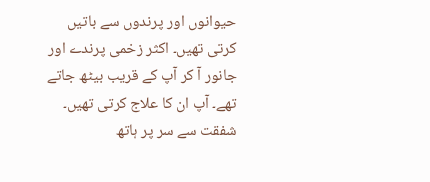حیوانوں اور پرندوں سے باتیں کرتی تھیں۔ اکثر زخمی پرندے اور جانور آ کر آپ کے قریب بیٹھ جاتے تھے۔ آپ ان کا علاج کرتی تھیں۔ شفقت سے سر پر ہاتھ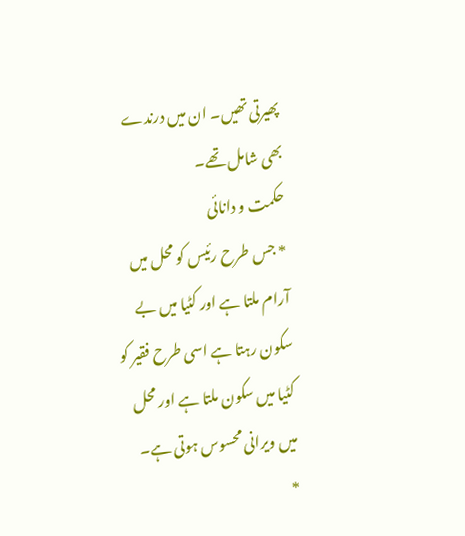پھیرتی تھیں۔ ان میں درندے بھی شامل تھے۔
حکمت و دانائی
* جس طرح رئیس کو محل میں آرام ملتا ہے اور کٹیا میں بے سکون رہتا ہے اسی طرح فقیر کو کٹیا میں سکون ملتا ہے اور محل میں ویرانی محسوس ہوتی ہے۔
*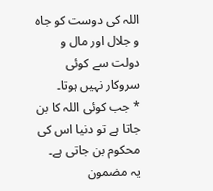اللہ کی دوست کو جاہ و جلال اور مال و دولت سے کوئی سروکار نہیں ہوتا۔
* جب کوئی اللہ کا بن جاتا ہے تو دنیا اس کی محکوم بن جاتی ہے۔
یہ مضمون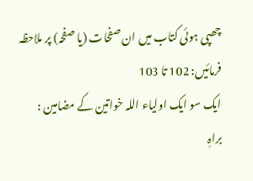چھپی ہوئی کتاب میں ان صفحات (یا صفحہ) پر ملاحظہ فرمائیں: 102 تا 103
ایک سو ایک اولیاء اللہ خواتین کے مضامین :
براہِ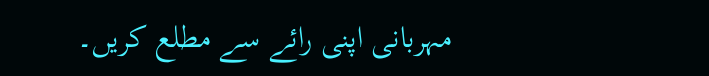مہربانی اپنی رائے سے مطلع کریں۔